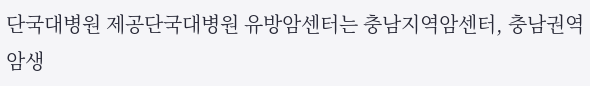단국대병원 제공단국대병원 유방암센터는 충남지역암센터, 충남권역암생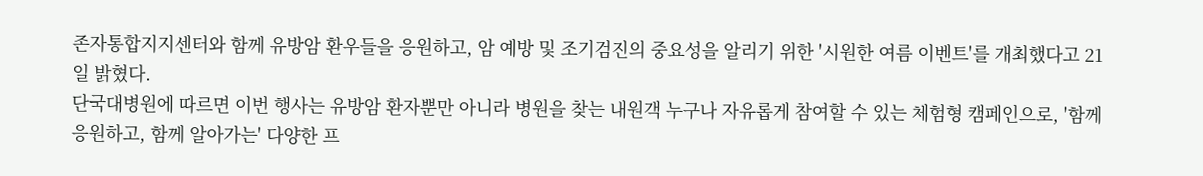존자통합지지센터와 함께 유방암 환우들을 응원하고, 암 예방 및 조기검진의 중요성을 알리기 위한 '시원한 여름 이벤트'를 개최했다고 21일 밝혔다.
단국대병원에 따르면 이번 행사는 유방암 환자뿐만 아니라 병원을 찾는 내원객 누구나 자유롭게 참여할 수 있는 체험형 캠페인으로, '함께 응원하고, 함께 알아가는' 다양한 프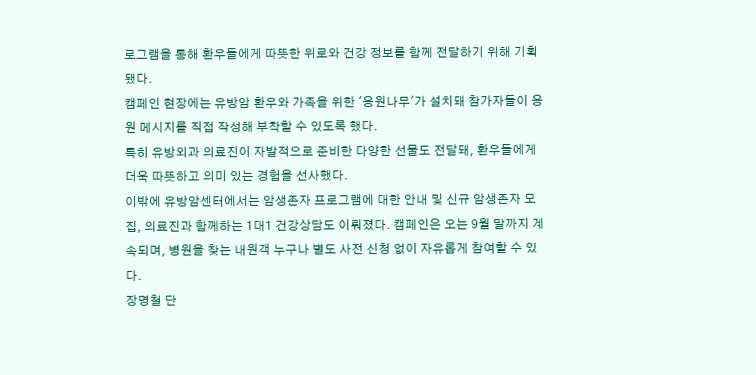로그램을 통해 환우들에게 따뜻한 위로와 건강 정보를 함께 전달하기 위해 기획됐다.
캠페인 현장에는 유방암 환우와 가족을 위한 '응원나무'가 설치돼 참가자들이 응원 메시지를 직접 작성해 부착할 수 있도록 했다.
특히 유방외과 의료진이 자발적으로 준비한 다양한 선물도 전달돼, 환우들에게 더욱 따뜻하고 의미 있는 경험을 선사했다.
이밖에 유방암센터에서는 암생존자 프로그램에 대한 안내 및 신규 암생존자 모집, 의료진과 함께하는 1대1 건강상담도 이뤄졌다. 캠페인은 오는 9월 말까지 계속되며, 병원을 찾는 내원객 누구나 별도 사전 신청 없이 자유롭게 참여할 수 있다.
장명철 단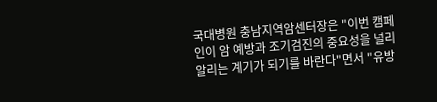국대병원 충남지역암센터장은 "이번 캠페인이 암 예방과 조기검진의 중요성을 널리 알리는 계기가 되기를 바란다"면서 "유방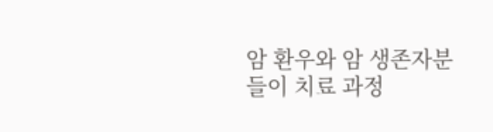암 환우와 암 생존자분들이 치료 과정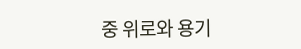중 위로와 용기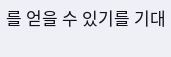를 얻을 수 있기를 기대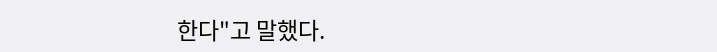한다"고 말했다.